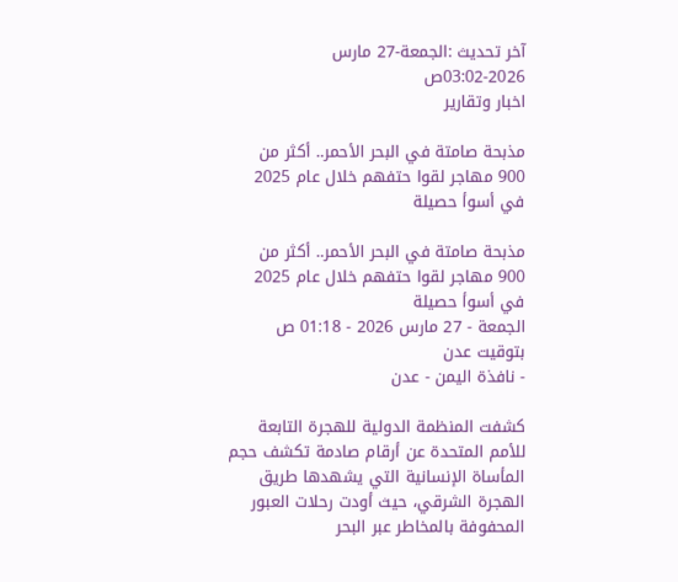آخر تحديث :الجمعة-27 مارس 2026-03:02ص
اخبار وتقارير

مذبحة صامتة في البحر الأحمر.. أكثر من 900 مهاجر لقوا حتفهم خلال عام 2025 في أسوأ حصيلة

مذبحة صامتة في البحر الأحمر.. أكثر من 900 مهاجر لقوا حتفهم خلال عام 2025 في أسوأ حصيلة
الجمعة - 27 مارس 2026 - 01:18 ص بتوقيت عدن
- نافذة اليمن - عدن

كشفت المنظمة الدولية للهجرة التابعة للأمم المتحدة عن أرقام صادمة تكشف حجم المأساة الإنسانية التي يشهدها طريق الهجرة الشرقي، حيث أودت رحلات العبور المحفوفة بالمخاطر عبر البحر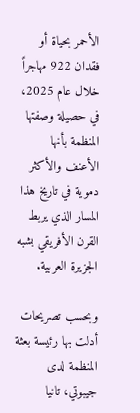الأحمر بحياة أو فقدان 922 مهاجراً خلال عام 2025، في حصيلة وصفتها المنظمة بأنها الأعنف والأكثر دموية في تاريخ هذا المسار الذي يربط القرن الأفريقي بشبه الجزيرة العربية.

وبحسب تصريحات أدلت بها رئيسة بعثة المنظمة لدى جيبوتي، تانيا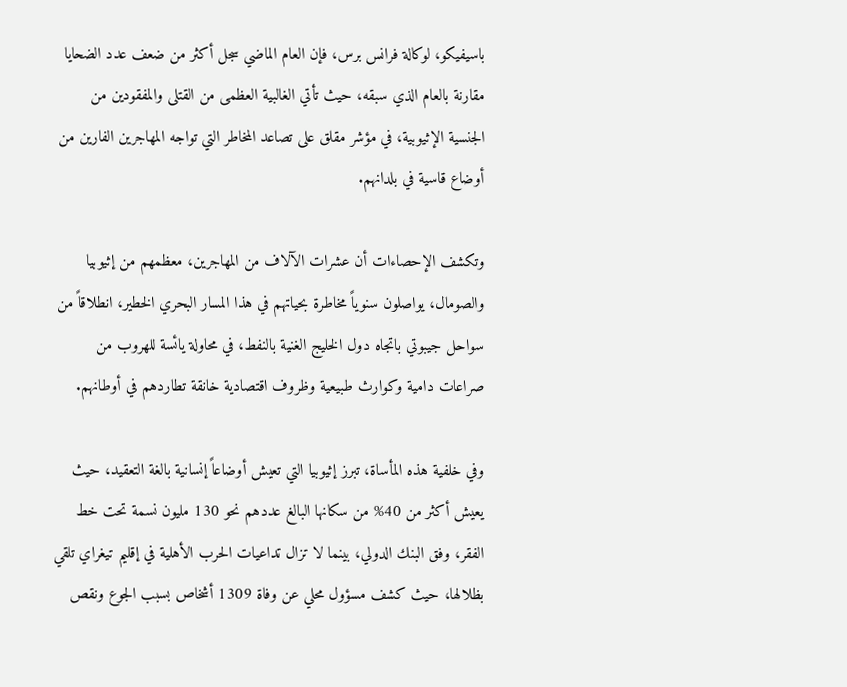باسيفيكو، لوكالة فرانس برس، فإن العام الماضي سجل أكثر من ضعف عدد الضحايا مقارنة بالعام الذي سبقه، حيث تأتي الغالبية العظمى من القتلى والمفقودين من الجنسية الإثيوبية، في مؤشر مقلق على تصاعد المخاطر التي تواجه المهاجرين الفارين من أوضاع قاسية في بلدانهم.

وتكشف الإحصاءات أن عشرات الآلاف من المهاجرين، معظمهم من إثيوبيا والصومال، يواصلون سنوياً مخاطرة بحياتهم في هذا المسار البحري الخطير، انطلاقاً من سواحل جيبوتي باتجاه دول الخليج الغنية بالنفط، في محاولة يائسة للهروب من صراعات دامية وكوارث طبيعية وظروف اقتصادية خانقة تطاردهم في أوطانهم.

وفي خلفية هذه المأساة، تبرز إثيوبيا التي تعيش أوضاعاً إنسانية بالغة التعقيد، حيث يعيش أكثر من 40% من سكانها البالغ عددهم نحو 130 مليون نسمة تحت خط الفقر، وفق البنك الدولي، بينما لا تزال تداعيات الحرب الأهلية في إقليم تيغراي تلقي بظلالها، حيث كشف مسؤول محلي عن وفاة 1309 أشخاص بسبب الجوع ونقص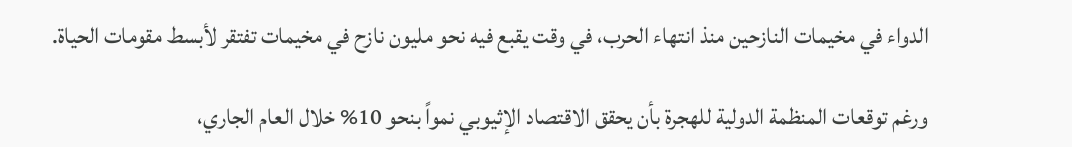الدواء في مخيمات النازحين منذ انتهاء الحرب، في وقت يقبع فيه نحو مليون نازح في مخيمات تفتقر لأبسط مقومات الحياة.

ورغم توقعات المنظمة الدولية للهجرة بأن يحقق الاقتصاد الإثيوبي نمواً بنحو 10% خلال العام الجاري،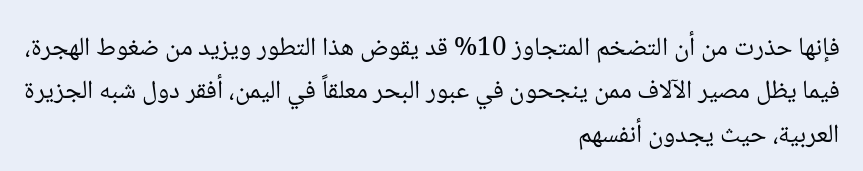فإنها حذرت من أن التضخم المتجاوز 10% قد يقوض هذا التطور ويزيد من ضغوط الهجرة، فيما يظل مصير الآلاف ممن ينجحون في عبور البحر معلقاً في اليمن، أفقر دول شبه الجزيرة العربية، حيث يجدون أنفسهم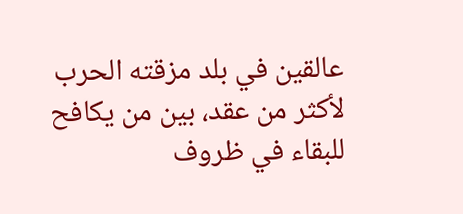عالقين في بلد مزقته الحرب لأكثر من عقد، بين من يكافح للبقاء في ظروف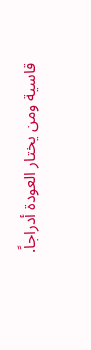قاسية ومن يختار العودة أدراجاً.